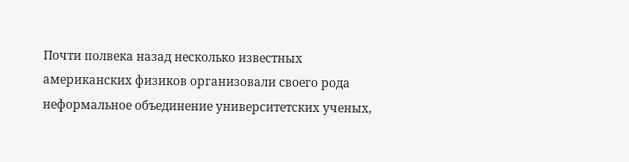Почти полвека назад несколько известных американских физиков организовали своего рода неформальное объединение университетских ученых,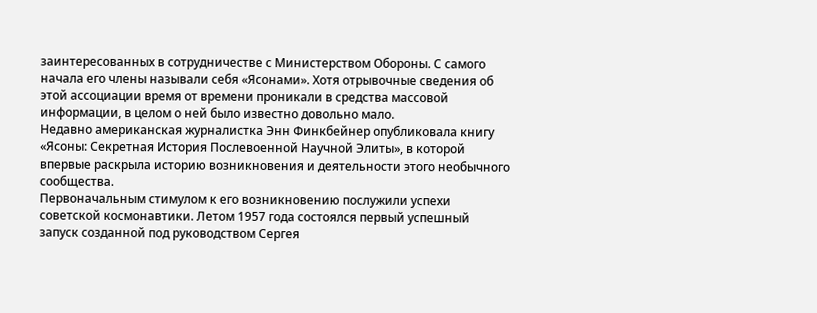заинтересованных в сотрудничестве с Министерством Обороны. С самого начала его члены называли себя «Ясонами». Хотя отрывочные сведения об этой ассоциации время от времени проникали в средства массовой информации, в целом о ней было известно довольно мало.
Недавно американская журналистка Энн Финкбейнер опубликовала книгу «Ясоны: Секретная История Послевоенной Научной Элиты», в которой впервые раскрыла историю возникновения и деятельности этого необычного сообщества.
Первоначальным стимулом к его возникновению послужили успехи советской космонавтики. Летом 1957 года состоялся первый успешный запуск созданной под руководством Сергея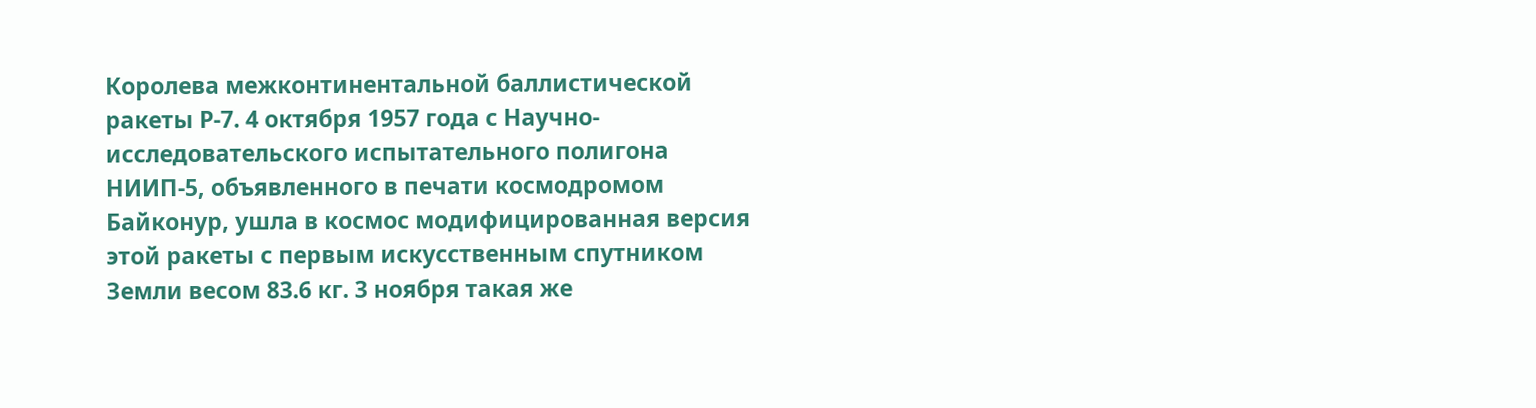Королева межконтинентальной баллистической ракеты Р-7. 4 октября 1957 года с Научно-исследовательского испытательного полигона НИИП-5, объявленного в печати космодромом Байконур, ушла в космос модифицированная версия этой ракеты с первым искусственным спутником Земли весом 83.6 кг. 3 ноября такая же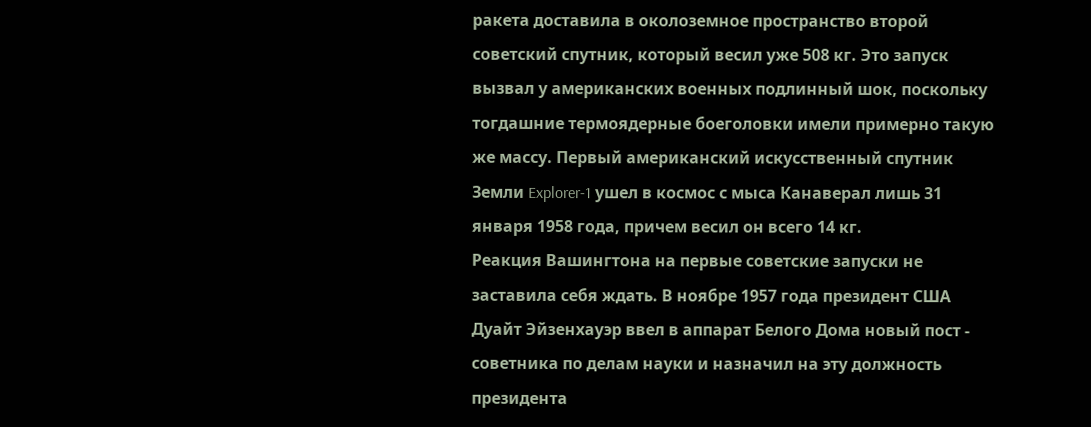ракета доставила в околоземное пространство второй советский спутник, который весил уже 508 кг. Это запуск вызвал у американских военных подлинный шок, поскольку тогдашние термоядерные боеголовки имели примерно такую же массу. Первый американский искусственный спутник Земли Explorer-1 ушел в космос с мыса Канаверал лишь 31 января 1958 года, причем весил он всего 14 кг.
Реакция Вашингтона на первые советские запуски не заставила себя ждать. В ноябре 1957 года президент США Дуайт Эйзенхауэр ввел в аппарат Белого Дома новый пост - советника по делам науки и назначил на эту должность президента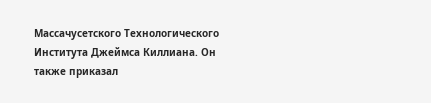Массачусетского Технологического Института Джеймса Киллиана. Он также приказал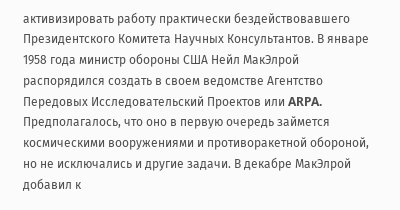активизировать работу практически бездействовавшего Президентского Комитета Научных Консультантов. В январе 1958 года министр обороны США Нейл МакЭлрой распорядился создать в своем ведомстве Агентство Передовых Исследовательский Проектов или ARPA. Предполагалось, что оно в первую очередь займется космическими вооружениями и противоракетной обороной, но не исключались и другие задачи. В декабре МакЭлрой добавил к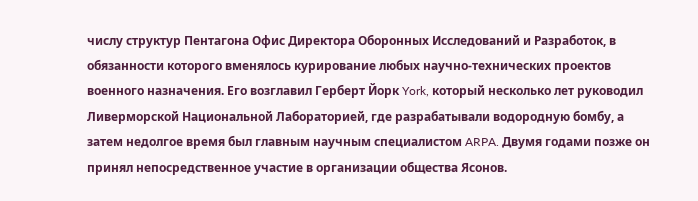числу структур Пентагона Офис Директора Оборонных Исследований и Разработок, в обязанности которого вменялось курирование любых научно-технических проектов военного назначения. Его возглавил Герберт Йорк York, который несколько лет руководил Ливерморской Национальной Лабораторией, где разрабатывали водородную бомбу, а затем недолгое время был главным научным специалистом ARPA. Двумя годами позже он принял непосредственное участие в организации общества Ясонов.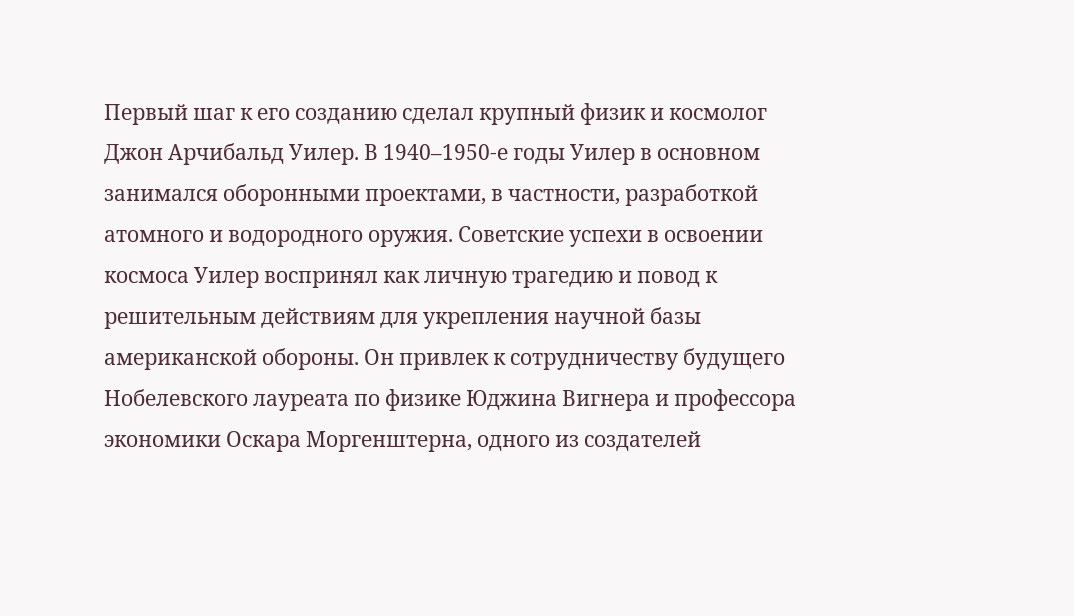Первый шаг к его созданию сделал крупный физик и космолог Джон Арчибальд Уилер. В 1940–1950-е годы Уилер в основном занимался оборонными проектами, в частности, разработкой атомного и водородного оружия. Советские успехи в освоении космоса Уилер воспринял как личную трагедию и повод к решительным действиям для укрепления научной базы американской обороны. Он привлек к сотрудничеству будущего Нобелевского лауреата по физике Юджина Вигнера и профессора экономики Оскара Моргенштерна, одного из создателей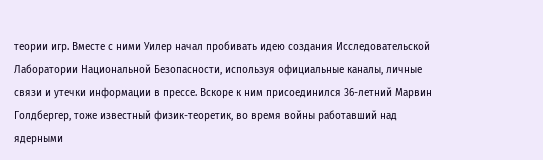теории игр. Вместе с ними Уилер начал пробивать идею создания Исследовательской Лаборатории Национальной Безопасности, используя официальные каналы, личные связи и утечки информации в прессе. Вскоре к ним присоединился 36-летний Марвин Голдбергер, тоже известный физик-теоретик, во время войны работавший над ядерными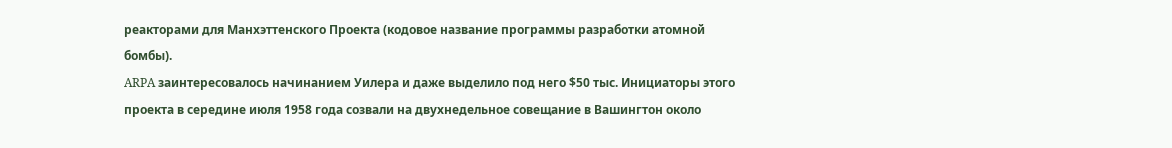реакторами для Манхэттенского Проекта (кодовое название программы разработки атомной бомбы).
ARPA заинтересовалось начинанием Уилера и даже выделило под него $50 тыс. Инициаторы этого проекта в середине июля 1958 года созвали на двухнедельное совещание в Вашингтон около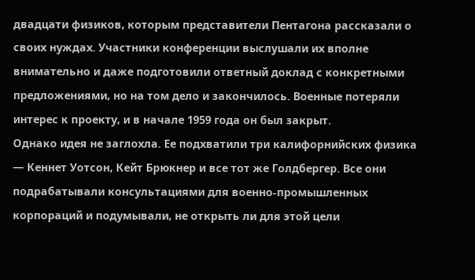двадцати физиков, которым представители Пентагона рассказали о своих нуждах. Участники конференции выслушали их вполне внимательно и даже подготовили ответный доклад с конкретными предложениями, но на том дело и закончилось. Военные потеряли интерес к проекту, и в начале 1959 года он был закрыт.
Однако идея не заглохла. Ее подхватили три калифорнийских физика — Кеннет Уотсон, Кейт Брюкнер и все тот же Голдбергер. Все они подрабатывали консультациями для военно-промышленных корпораций и подумывали, не открыть ли для этой цели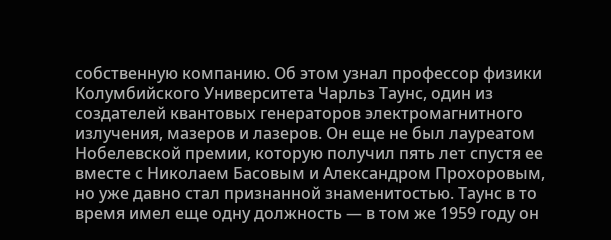собственную компанию. Об этом узнал профессор физики Колумбийского Университета Чарльз Таунс, один из создателей квантовых генераторов электромагнитного излучения, мазеров и лазеров. Он еще не был лауреатом Нобелевской премии, которую получил пять лет спустя ее вместе с Николаем Басовым и Александром Прохоровым, но уже давно стал признанной знаменитостью. Таунс в то время имел еще одну должность — в том же 1959 году он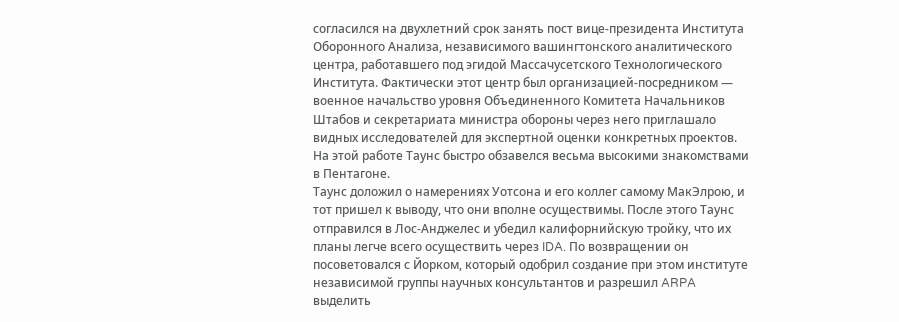согласился на двухлетний срок занять пост вице-президента Института Оборонного Анализа, независимого вашингтонского аналитического центра, работавшего под эгидой Массачусетского Технологического Института. Фактически этот центр был организацией-посредником — военное начальство уровня Объединенного Комитета Начальников Штабов и секретариата министра обороны через него приглашало видных исследователей для экспертной оценки конкретных проектов. На этой работе Таунс быстро обзавелся весьма высокими знакомствами в Пентагоне.
Таунс доложил о намерениях Уотсона и его коллег самому МакЭлрою, и тот пришел к выводу, что они вполне осуществимы. После этого Таунс отправился в Лос-Анджелес и убедил калифорнийскую тройку, что их планы легче всего осуществить через IDA. По возвращении он посоветовался с Йорком, который одобрил создание при этом институте независимой группы научных консультантов и разрешил ARPA выделить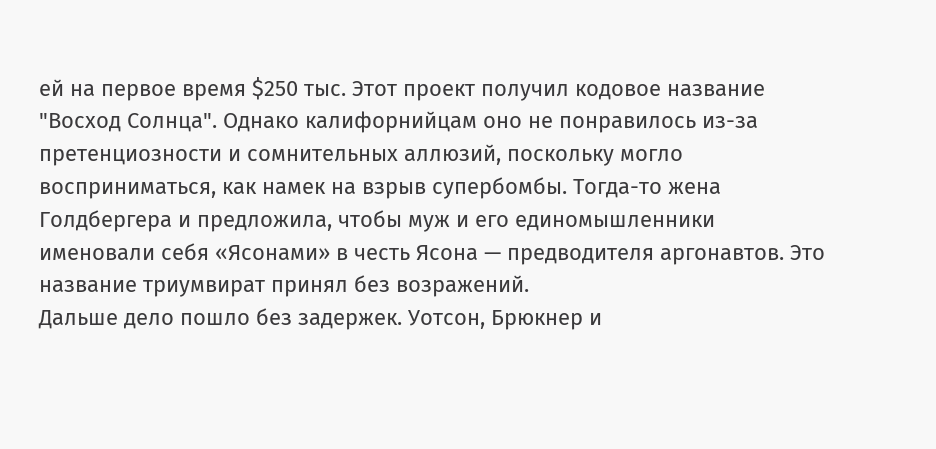ей на первое время $250 тыс. Этот проект получил кодовое название "Восход Солнца". Однако калифорнийцам оно не понравилось из-за претенциозности и сомнительных аллюзий, поскольку могло восприниматься, как намек на взрыв супербомбы. Тогда-то жена Голдбергера и предложила, чтобы муж и его единомышленники именовали себя «Ясонами» в честь Ясона — предводителя аргонавтов. Это название триумвират принял без возражений.
Дальше дело пошло без задержек. Уотсон, Брюкнер и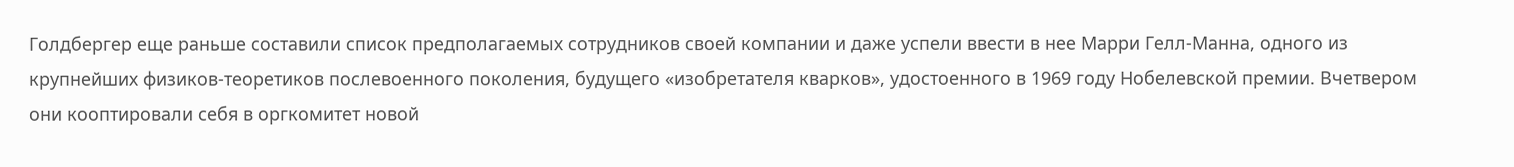Голдбергер еще раньше составили список предполагаемых сотрудников своей компании и даже успели ввести в нее Марри Гелл-Манна, одного из крупнейших физиков-теоретиков послевоенного поколения, будущего «изобретателя кварков», удостоенного в 1969 году Нобелевской премии. Вчетвером они кооптировали себя в оргкомитет новой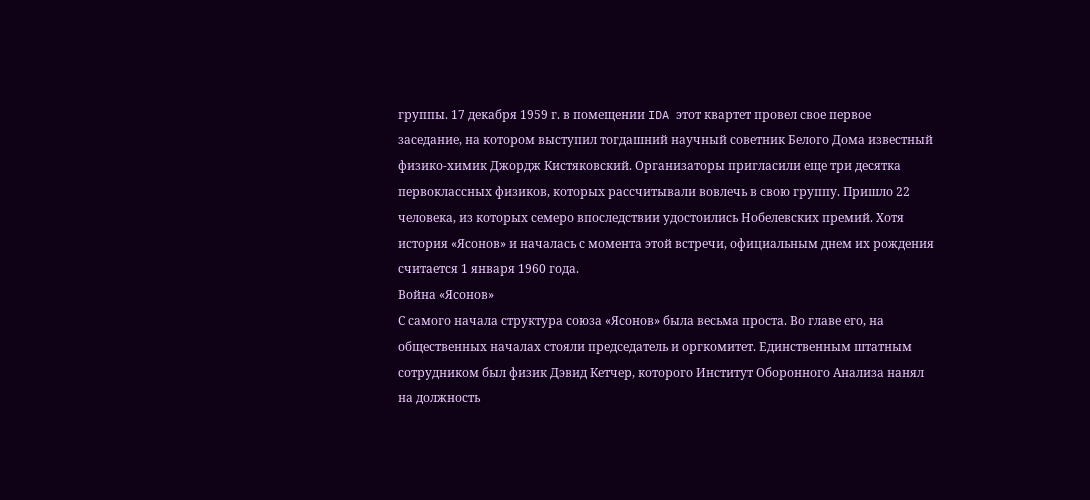группы. 17 декабря 1959 г. в помещении IDA этот квартет провел свое первое заседание, на котором выступил тогдашний научный советник Белого Дома известный физико-химик Джордж Кистяковский. Организаторы пригласили еще три десятка первоклассных физиков, которых рассчитывали вовлечь в свою группу. Пришло 22 человека, из которых семеро впоследствии удостоились Нобелевских премий. Хотя история «Ясонов» и началась с момента этой встречи, официальным днем их рождения считается 1 января 1960 года.
Война «Ясонов»
С самого начала структура союза «Ясонов» была весьма проста. Во главе его, на общественных началах стояли председатель и оргкомитет. Единственным штатным сотрудником был физик Дэвид Кетчер, которого Институт Оборонного Анализа нанял на должность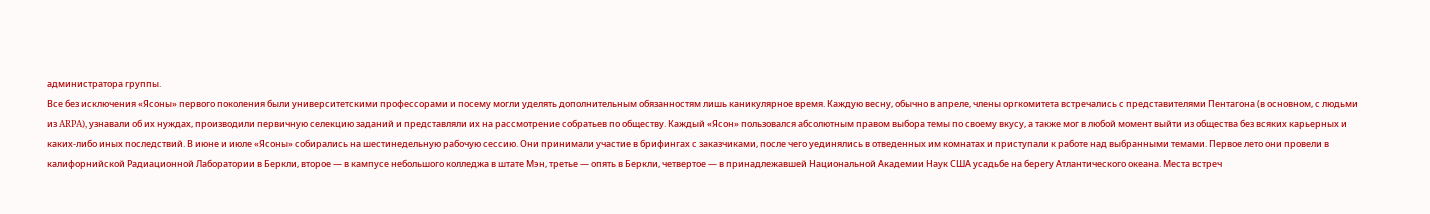администратора группы.
Все без исключения «Ясоны» первого поколения были университетскими профессорами и посему могли уделять дополнительным обязанностям лишь каникулярное время. Каждую весну, обычно в апреле, члены оргкомитета встречались с представителями Пентагона (в основном, с людьми из ARPA), узнавали об их нуждах, производили первичную селекцию заданий и представляли их на рассмотрение собратьев по обществу. Каждый «Ясон» пользовался абсолютным правом выбора темы по своему вкусу, а также мог в любой момент выйти из общества без всяких карьерных и каких-либо иных последствий. В июне и июле «Ясоны» собирались на шестинедельную рабочую сессию. Они принимали участие в брифингах с заказчиками, после чего уединялись в отведенных им комнатах и приступали к работе над выбранными темами. Первое лето они провели в калифорнийской Радиационной Лаборатории в Беркли, второе — в кампусе небольшого колледжа в штате Мэн, третье — опять в Беркли, четвертое — в принадлежавшей Национальной Академии Наук США усадьбе на берегу Атлантического океана. Места встреч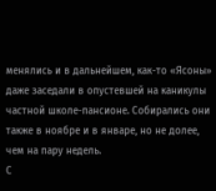менялись и в дальнейшем, как-то «Ясоны» даже заседали в опустевшей на каникулы частной школе-пансионе. Собирались они также в ноябре и в январе, но не долее, чем на пару недель.
С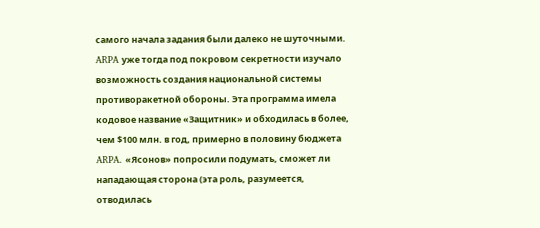самого начала задания были далеко не шуточными. ARPA уже тогда под покровом секретности изучало возможность создания национальной системы противоракетной обороны. Эта программа имела кодовое название «Защитник» и обходилась в более, чем $100 млн. в год, примерно в половину бюджета ARPA. «Ясонов» попросили подумать, сможет ли нападающая сторона (эта роль, разумеется, отводилась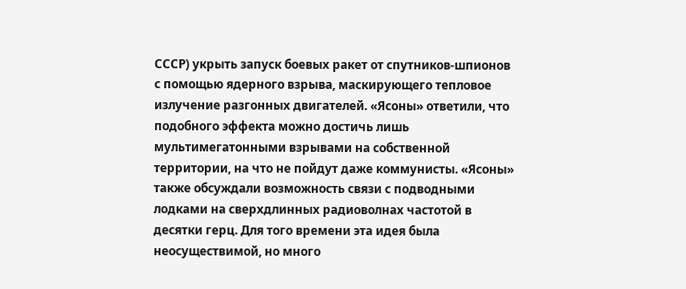СССР) укрыть запуск боевых ракет от спутников-шпионов с помощью ядерного взрыва, маскирующего тепловое излучение разгонных двигателей. «Ясоны» ответили, что подобного эффекта можно достичь лишь мультимегатонными взрывами на собственной территории, на что не пойдут даже коммунисты. «Ясоны» также обсуждали возможность связи с подводными лодками на сверхдлинных радиоволнах частотой в десятки герц. Для того времени эта идея была неосуществимой, но много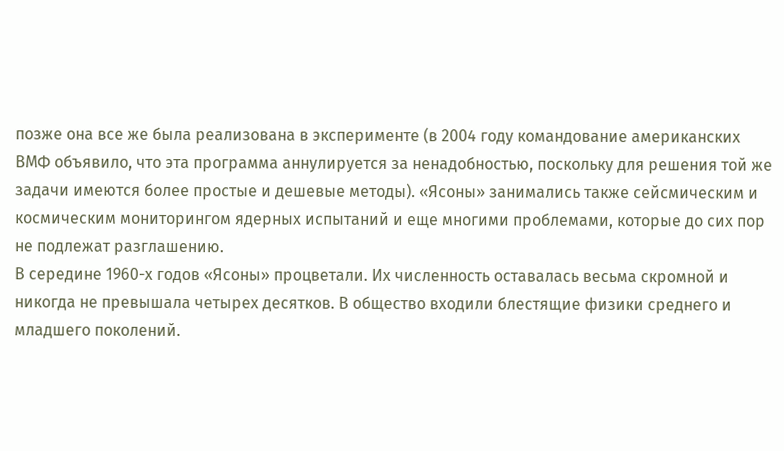позже она все же была реализована в эксперименте (в 2004 году командование американских ВМФ объявило, что эта программа аннулируется за ненадобностью, поскольку для решения той же задачи имеются более простые и дешевые методы). «Ясоны» занимались также сейсмическим и космическим мониторингом ядерных испытаний и еще многими проблемами, которые до сих пор не подлежат разглашению.
В середине 1960-х годов «Ясоны» процветали. Их численность оставалась весьма скромной и никогда не превышала четырех десятков. В общество входили блестящие физики среднего и младшего поколений.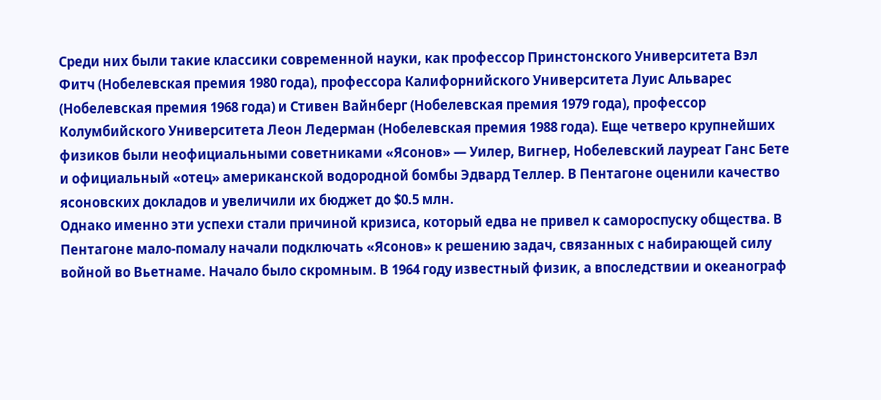Среди них были такие классики современной науки, как профессор Принстонского Университета Вэл Фитч (Нобелевская премия 1980 года), профессора Калифорнийского Университета Луис Альварес (Нобелевская премия 1968 года) и Стивен Вайнберг (Нобелевская премия 1979 года), профессор Колумбийского Университета Леон Ледерман (Нобелевская премия 1988 года). Еще четверо крупнейших физиков были неофициальными советниками «Ясонов» — Уилер, Вигнер, Нобелевский лауреат Ганс Бете и официальный «отец» американской водородной бомбы Эдвард Теллер. В Пентагоне оценили качество ясоновских докладов и увеличили их бюджет до $0.5 млн.
Однако именно эти успехи стали причиной кризиса, который едва не привел к самороспуску общества. В Пентагоне мало-помалу начали подключать «Ясонов» к решению задач, связанных с набирающей силу войной во Вьетнаме. Начало было скромным. В 1964 году известный физик, а впоследствии и океанограф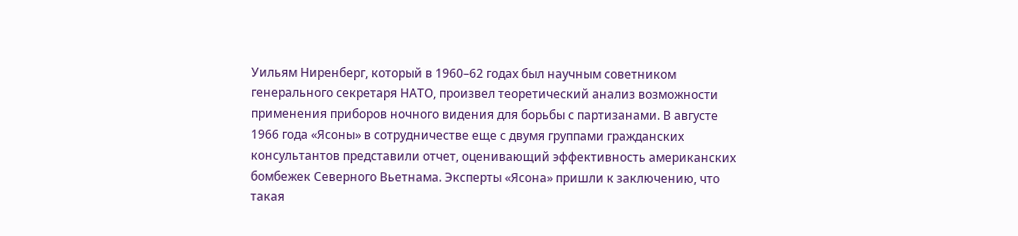Уильям Ниренберг, который в 1960–62 годах был научным советником генерального секретаря НАТО, произвел теоретический анализ возможности применения приборов ночного видения для борьбы с партизанами. В августе 1966 года «Ясоны» в сотрудничестве еще с двумя группами гражданских консультантов представили отчет, оценивающий эффективность американских бомбежек Северного Вьетнама. Эксперты «Ясона» пришли к заключению, что такая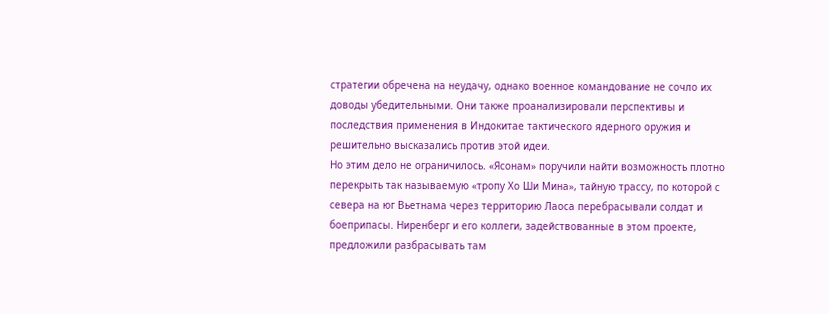стратегии обречена на неудачу, однако военное командование не сочло их доводы убедительными. Они также проанализировали перспективы и последствия применения в Индокитае тактического ядерного оружия и решительно высказались против этой идеи.
Но этим дело не ограничилось. «Ясонам» поручили найти возможность плотно перекрыть так называемую «тропу Хо Ши Мина», тайную трассу, по которой с севера на юг Вьетнама через территорию Лаоса перебрасывали солдат и боеприпасы. Ниренберг и его коллеги, задействованные в этом проекте, предложили разбрасывать там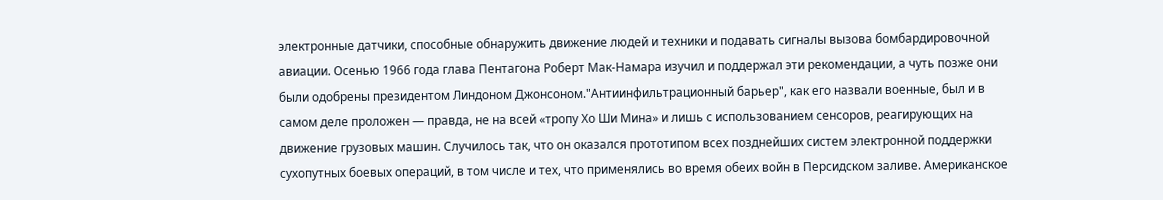электронные датчики, способные обнаружить движение людей и техники и подавать сигналы вызова бомбардировочной авиации. Осенью 1966 года глава Пентагона Роберт Мак-Намара изучил и поддержал эти рекомендации, а чуть позже они были одобрены президентом Линдоном Джонсоном."Антиинфильтрационный барьер", как его назвали военные, был и в самом деле проложен — правда, не на всей «тропу Хо Ши Мина» и лишь с использованием сенсоров, реагирующих на движение грузовых машин. Случилось так, что он оказался прототипом всех позднейших систем электронной поддержки сухопутных боевых операций, в том числе и тех, что применялись во время обеих войн в Персидском заливе. Американское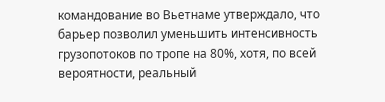командование во Вьетнаме утверждало, что барьер позволил уменьшить интенсивность грузопотоков по тропе на 80%, хотя, по всей вероятности, реальный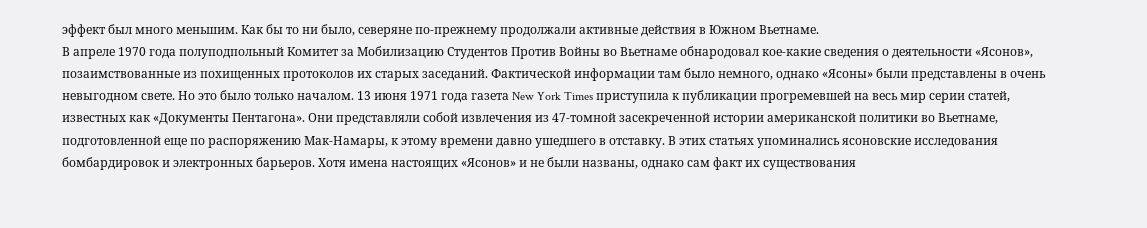эффект был много меньшим. Как бы то ни было, северяне по-прежнему продолжали активные действия в Южном Вьетнаме.
В апреле 1970 года полуподпольный Комитет за Мобилизацию Студентов Против Войны во Вьетнаме обнародовал кое-какие сведения о деятельности «Ясонов», позаимствованные из похищенных протоколов их старых заседаний. Фактической информации там было немного, однако «Ясоны» были представлены в очень невыгодном свете. Но это было только началом. 13 июня 1971 года газета New York Times приступила к публикации прогремевшей на весь мир серии статей, известных как «Документы Пентагона». Они представляли собой извлечения из 47-томной засекреченной истории американской политики во Вьетнаме, подготовленной еще по распоряжению Мак-Намары, к этому времени давно ушедшего в отставку. В этих статьях упоминались ясоновские исследования бомбардировок и электронных барьеров. Хотя имена настоящих «Ясонов» и не были названы, однако сам факт их существования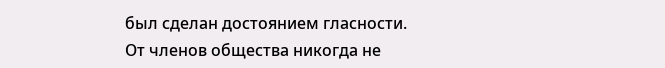был сделан достоянием гласности.
От членов общества никогда не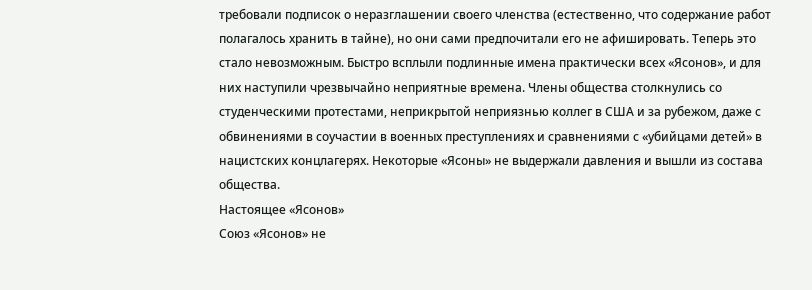требовали подписок о неразглашении своего членства (естественно, что содержание работ полагалось хранить в тайне), но они сами предпочитали его не афишировать. Теперь это стало невозможным. Быстро всплыли подлинные имена практически всех «Ясонов», и для них наступили чрезвычайно неприятные времена. Члены общества столкнулись со студенческими протестами, неприкрытой неприязнью коллег в США и за рубежом, даже с обвинениями в соучастии в военных преступлениях и сравнениями с «убийцами детей» в нацистских концлагерях. Некоторые «Ясоны» не выдержали давления и вышли из состава общества.
Настоящее «Ясонов»
Cоюз «Ясонов» не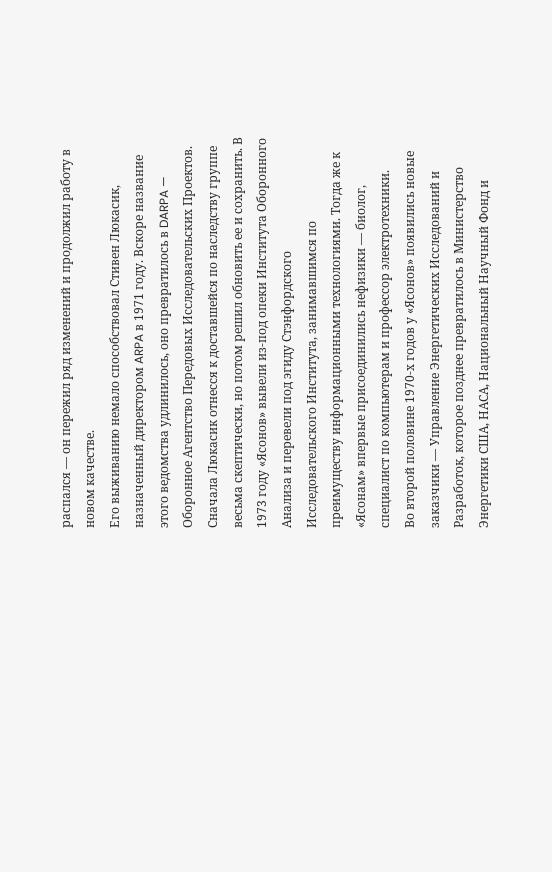распался — он пережил ряд изменений и продолжил работу в новом качестве.
Его выживанию немало способствовал Стивен Люкасик, назначенный директором ARPA в 1971 году. Вскоре название этого ведомства удлинилось, оно превратилось в DARPA — Оборонное Агентство Передовых Исследовательских Проектов. Сначала Люкасик отнесся к доставшейся по наследству группе весьма скептически, но потом решил обновить ее и сохранить. В 1973 году «Ясонов» вывели из-под опеки Института Оборонного Анализа и перевели под эгиду Стэнфордского Исследовательского Института, занимавшимся по преимуществу информационными технологиями. Тогда же к «Ясонам» впервые присоединились нефизики — биолог, специалист по компьютерам и профессор электротехники.
Во второй половине 1970-х годов у «Ясонов» появились новые заказчики — Управление Энергетических Исследований и Разработок, которое позднее превратилось в Министерство Энергетики США, НАСА, Национальный Научный Фонд и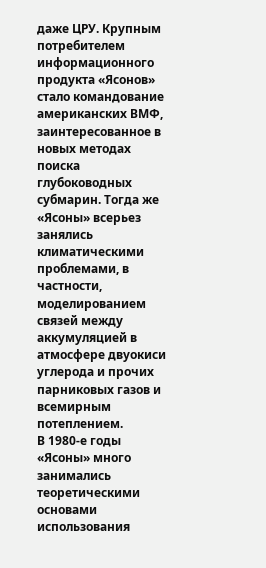даже ЦРУ. Крупным потребителем информационного продукта «Ясонов» стало командование американских ВМФ, заинтересованное в новых методах поиска глубоководных субмарин. Тогда же «Ясоны» всерьез занялись климатическими проблемами, в частности, моделированием связей между аккумуляцией в атмосфере двуокиси углерода и прочих парниковых газов и всемирным потеплением.
В 1980-е годы «Ясоны» много занимались теоретическими основами использования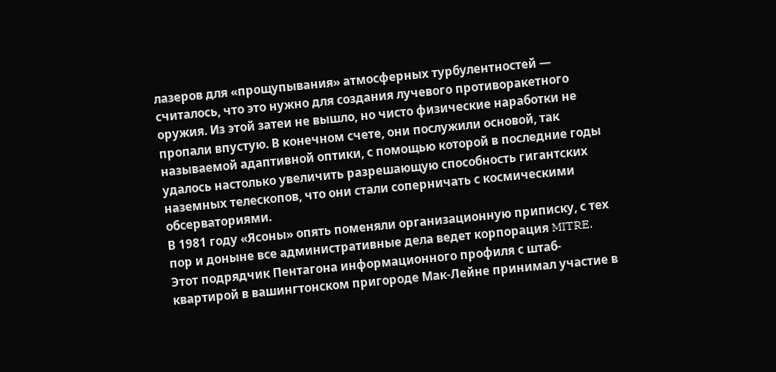лазеров для «прощупывания» атмосферных турбулентностей — считалось, что это нужно для создания лучевого противоракетного оружия. Из этой затеи не вышло, но чисто физические наработки не пропали впустую. В конечном счете, они послужили основой, так называемой адаптивной оптики, с помощью которой в последние годы удалось настолько увеличить разрешающую способность гигантских наземных телескопов, что они стали соперничать с космическими обсерваториями.
В 1981 году «Ясоны» опять поменяли организационную приписку, с тех пор и доныне все административные дела ведет корпорация MITRE. Этот подрядчик Пентагона информационного профиля с штаб-квартирой в вашингтонском пригороде Мак-Лейне принимал участие в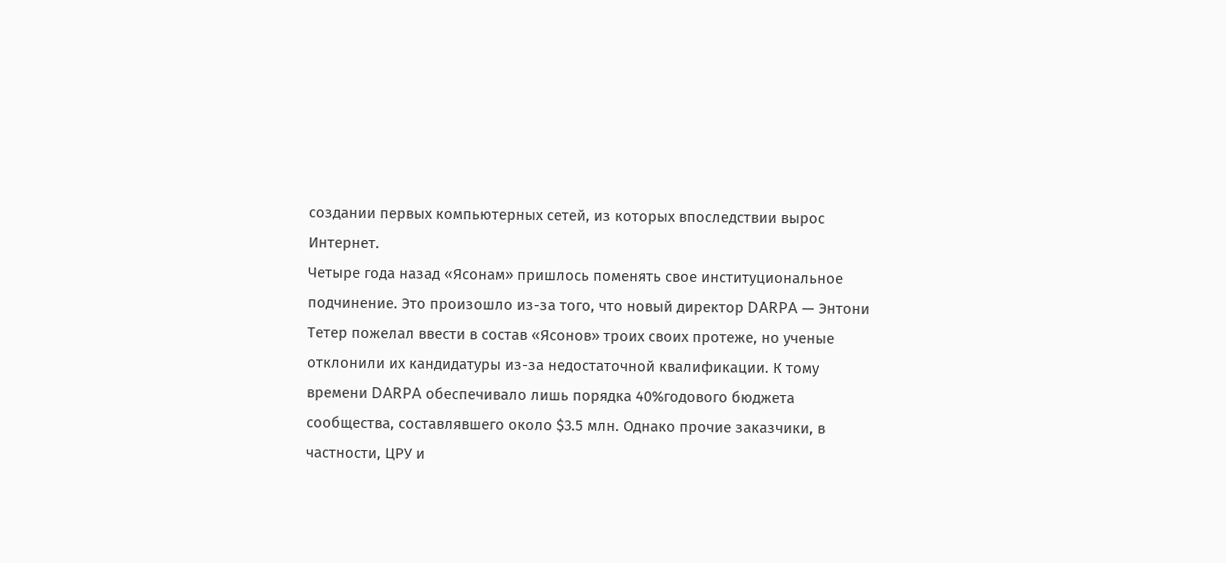создании первых компьютерных сетей, из которых впоследствии вырос Интернет.
Четыре года назад «Ясонам» пришлось поменять свое институциональное подчинение. Это произошло из-за того, что новый директор DARPA — Энтони Тетер пожелал ввести в состав «Ясонов» троих своих протеже, но ученые отклонили их кандидатуры из-за недостаточной квалификации. К тому времени DARPA обеспечивало лишь порядка 40%годового бюджета сообщества, составлявшего около $3.5 млн. Однако прочие заказчики, в частности, ЦРУ и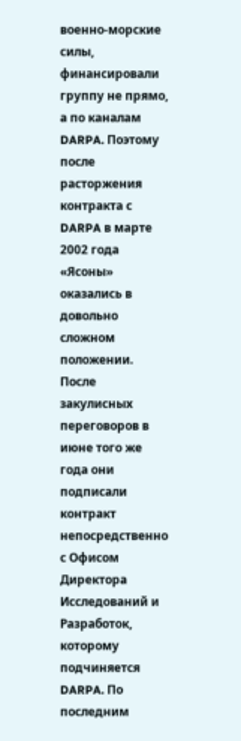военно-морские силы, финансировали группу не прямо, а по каналам DARPA. Поэтому после расторжения контракта с DARPA в марте 2002 года «Ясоны» оказались в довольно сложном положении. После закулисных переговоров в июне того же года они подписали контракт непосредственно с Офисом Директора Исследований и Разработок, которому подчиняется DARPA. По последним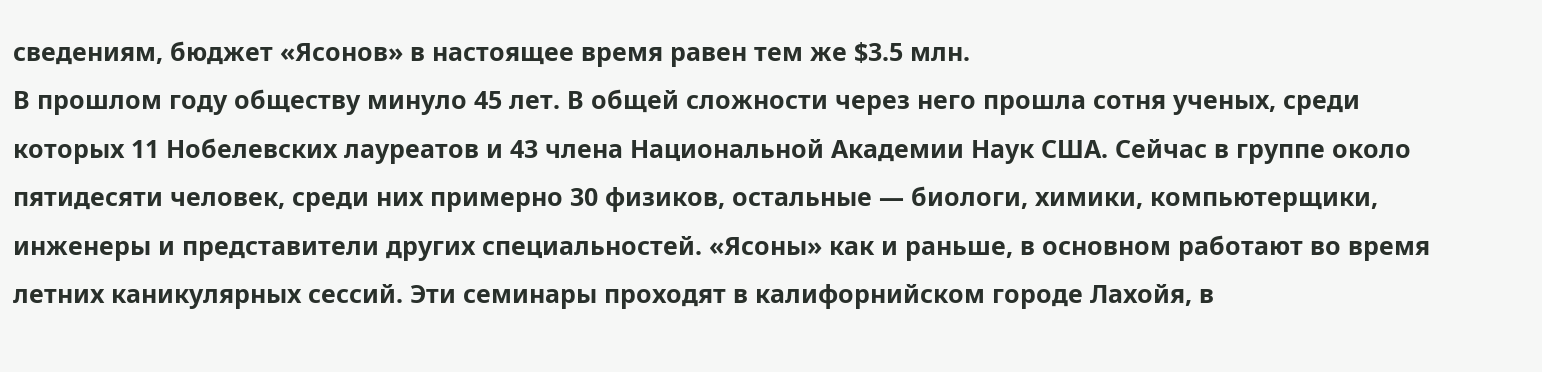сведениям, бюджет «Ясонов» в настоящее время равен тем же $3.5 млн.
В прошлом году обществу минуло 45 лет. В общей сложности через него прошла сотня ученых, среди которых 11 Нобелевских лауреатов и 43 члена Национальной Академии Наук США. Сейчас в группе около пятидесяти человек, среди них примерно 30 физиков, остальные — биологи, химики, компьютерщики, инженеры и представители других специальностей. «Ясоны» как и раньше, в основном работают во время летних каникулярных сессий. Эти семинары проходят в калифорнийском городе Лахойя, в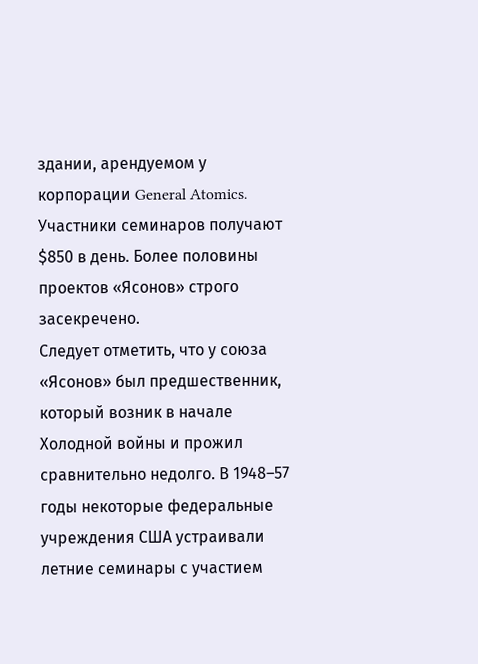здании, арендуемом у корпорации General Atomics. Участники семинаров получают $850 в день. Более половины проектов «Ясонов» строго засекречено.
Следует отметить, что у союза «Ясонов» был предшественник, который возник в начале Холодной войны и прожил сравнительно недолго. В 1948–57 годы некоторые федеральные учреждения США устраивали летние семинары с участием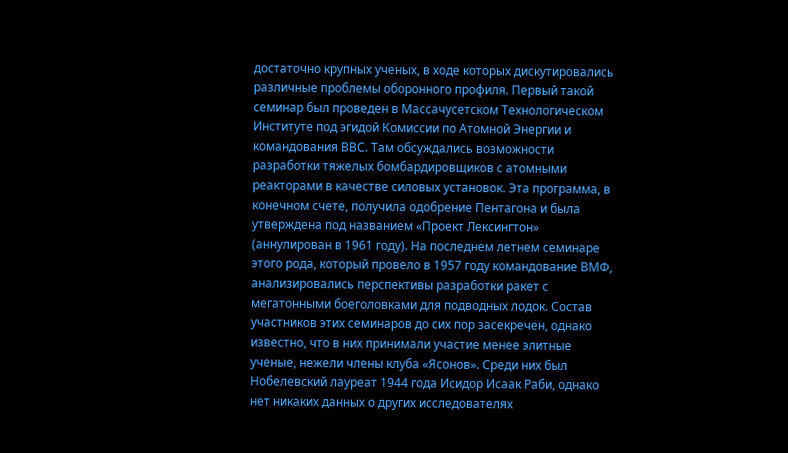достаточно крупных ученых, в ходе которых дискутировались различные проблемы оборонного профиля. Первый такой семинар был проведен в Массачусетском Технологическом Институте под эгидой Комиссии по Атомной Энергии и командования ВВС. Там обсуждались возможности разработки тяжелых бомбардировщиков с атомными реакторами в качестве силовых установок. Эта программа, в конечном счете, получила одобрение Пентагона и была утверждена под названием «Проект Лексингтон» (аннулирован в 1961 году). На последнем летнем семинаре этого рода, который провело в 1957 году командование ВМФ, анализировались перспективы разработки ракет с мегатонными боеголовками для подводных лодок. Состав участников этих семинаров до сих пор засекречен, однако известно, что в них принимали участие менее элитные ученые, нежели члены клуба «Ясонов». Среди них был Нобелевский лауреат 1944 года Исидор Исаак Раби, однако нет никаких данных о других исследователях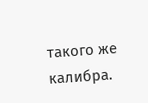такого же калибра.